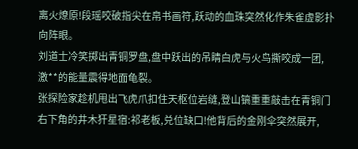离火燎原!段瑶咬破指尖在帛书画符,跃动的血珠突然化作朱雀虚影扑向阵眼。
刘道士冷笑掷出青铜罗盘,盘中跃出的吊睛白虎与火鸟撕咬成一团,激**的能量震得地面龟裂。
张探险家趁机甩出飞虎爪扣住天枢位岩缝,登山镐重重敲击在青铜门右下角的井木犴星宿:祁老板,兑位缺口!他背后的金刚伞突然展开,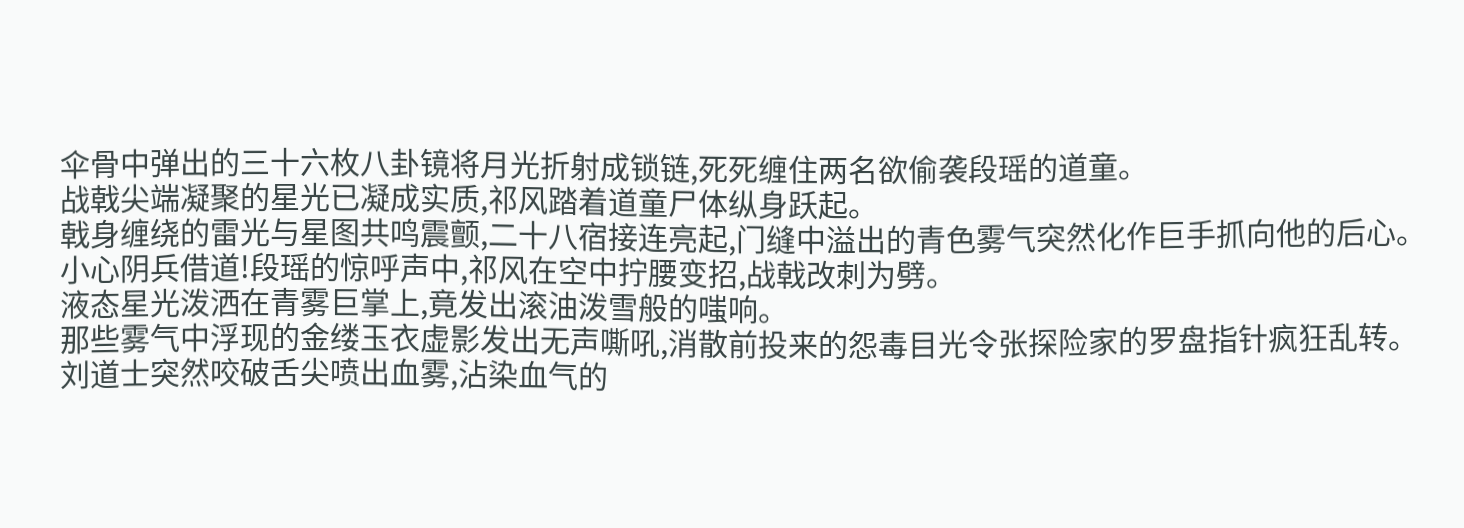伞骨中弹出的三十六枚八卦镜将月光折射成锁链,死死缠住两名欲偷袭段瑶的道童。
战戟尖端凝聚的星光已凝成实质,祁风踏着道童尸体纵身跃起。
戟身缠绕的雷光与星图共鸣震颤,二十八宿接连亮起,门缝中溢出的青色雾气突然化作巨手抓向他的后心。
小心阴兵借道!段瑶的惊呼声中,祁风在空中拧腰变招,战戟改刺为劈。
液态星光泼洒在青雾巨掌上,竟发出滚油泼雪般的嗤响。
那些雾气中浮现的金缕玉衣虚影发出无声嘶吼,消散前投来的怨毒目光令张探险家的罗盘指针疯狂乱转。
刘道士突然咬破舌尖喷出血雾,沾染血气的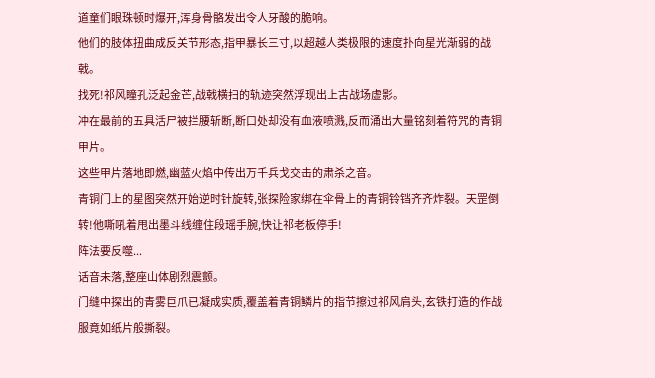道童们眼珠顿时爆开,浑身骨骼发出令人牙酸的脆响。
他们的肢体扭曲成反关节形态,指甲暴长三寸,以超越人类极限的速度扑向星光渐弱的战戟。
找死!祁风瞳孔泛起金芒,战戟横扫的轨迹突然浮现出上古战场虚影。
冲在最前的五具活尸被拦腰斩断,断口处却没有血液喷溅,反而涌出大量铭刻着符咒的青铜甲片。
这些甲片落地即燃,幽蓝火焰中传出万千兵戈交击的肃杀之音。
青铜门上的星图突然开始逆时针旋转,张探险家绑在伞骨上的青铜铃铛齐齐炸裂。天罡倒转!他嘶吼着甩出墨斗线缠住段瑶手腕,快让祁老板停手!
阵法要反噬...
话音未落,整座山体剧烈震颤。
门缝中探出的青雾巨爪已凝成实质,覆盖着青铜鳞片的指节擦过祁风肩头,玄铁打造的作战服竟如纸片般撕裂。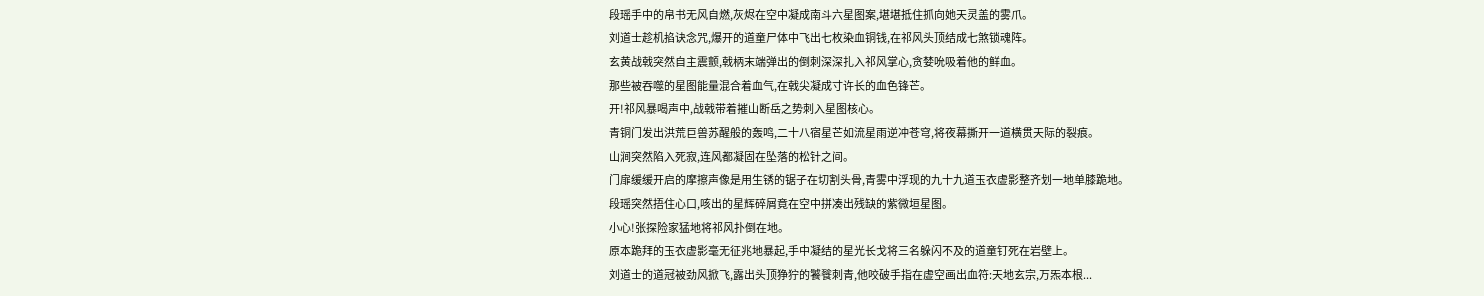段瑶手中的帛书无风自燃,灰烬在空中凝成南斗六星图案,堪堪抵住抓向她天灵盖的雾爪。
刘道士趁机掐诀念咒,爆开的道童尸体中飞出七枚染血铜钱,在祁风头顶结成七煞锁魂阵。
玄黄战戟突然自主震颤,戟柄末端弹出的倒刺深深扎入祁风掌心,贪婪吮吸着他的鲜血。
那些被吞噬的星图能量混合着血气,在戟尖凝成寸许长的血色锋芒。
开!祁风暴喝声中,战戟带着摧山断岳之势刺入星图核心。
青铜门发出洪荒巨兽苏醒般的轰鸣,二十八宿星芒如流星雨逆冲苍穹,将夜幕撕开一道横贯天际的裂痕。
山涧突然陷入死寂,连风都凝固在坠落的松针之间。
门扉缓缓开启的摩擦声像是用生锈的锯子在切割头骨,青雾中浮现的九十九道玉衣虚影整齐划一地单膝跪地。
段瑶突然捂住心口,咳出的星辉碎屑竟在空中拼凑出残缺的紫微垣星图。
小心!张探险家猛地将祁风扑倒在地。
原本跪拜的玉衣虚影毫无征兆地暴起,手中凝结的星光长戈将三名躲闪不及的道童钉死在岩壁上。
刘道士的道冠被劲风掀飞,露出头顶狰狞的饕餮刺青,他咬破手指在虚空画出血符:天地玄宗,万炁本根...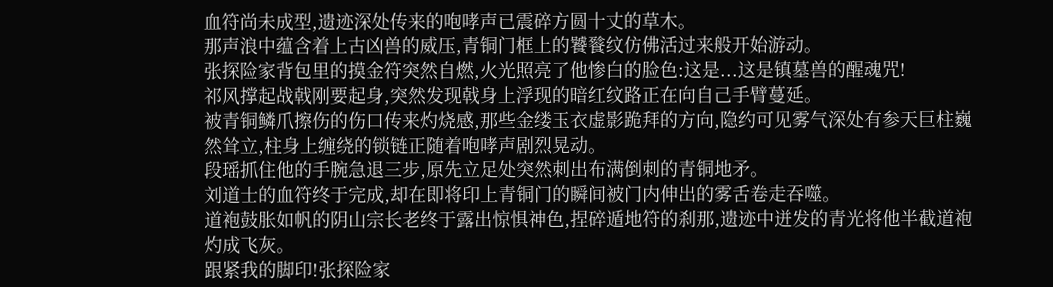血符尚未成型,遗迹深处传来的咆哮声已震碎方圆十丈的草木。
那声浪中蕴含着上古凶兽的威压,青铜门框上的饕餮纹仿佛活过来般开始游动。
张探险家背包里的摸金符突然自燃,火光照亮了他惨白的脸色:这是...这是镇墓兽的醒魂咒!
祁风撑起战戟刚要起身,突然发现戟身上浮现的暗红纹路正在向自己手臂蔓延。
被青铜鳞爪擦伤的伤口传来灼烧感,那些金缕玉衣虚影跪拜的方向,隐约可见雾气深处有参天巨柱巍然耸立,柱身上缠绕的锁链正随着咆哮声剧烈晃动。
段瑶抓住他的手腕急退三步,原先立足处突然刺出布满倒刺的青铜地矛。
刘道士的血符终于完成,却在即将印上青铜门的瞬间被门内伸出的雾舌卷走吞噬。
道袍鼓胀如帆的阴山宗长老终于露出惊惧神色,捏碎遁地符的刹那,遗迹中迸发的青光将他半截道袍灼成飞灰。
跟紧我的脚印!张探险家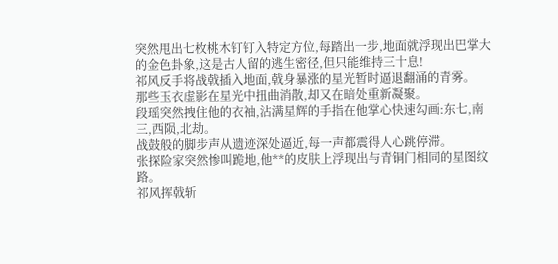突然甩出七枚桃木钉钉入特定方位,每踏出一步,地面就浮现出巴掌大的金色卦象,这是古人留的逃生密径,但只能维持三十息!
祁风反手将战戟插入地面,戟身暴涨的星光暂时逼退翻涌的青雾。
那些玉衣虚影在星光中扭曲消散,却又在暗处重新凝聚。
段瑶突然拽住他的衣袖,沾满星辉的手指在他掌心快速勾画:东七,南三,西陨,北劫。
战鼓般的脚步声从遗迹深处逼近,每一声都震得人心跳停滞。
张探险家突然惨叫跪地,他**的皮肤上浮现出与青铜门相同的星图纹路。
祁风挥戟斩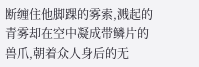断缠住他脚踝的雾索,溅起的青雾却在空中凝成带鳞片的兽爪,朝着众人身后的无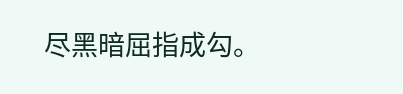尽黑暗屈指成勾。